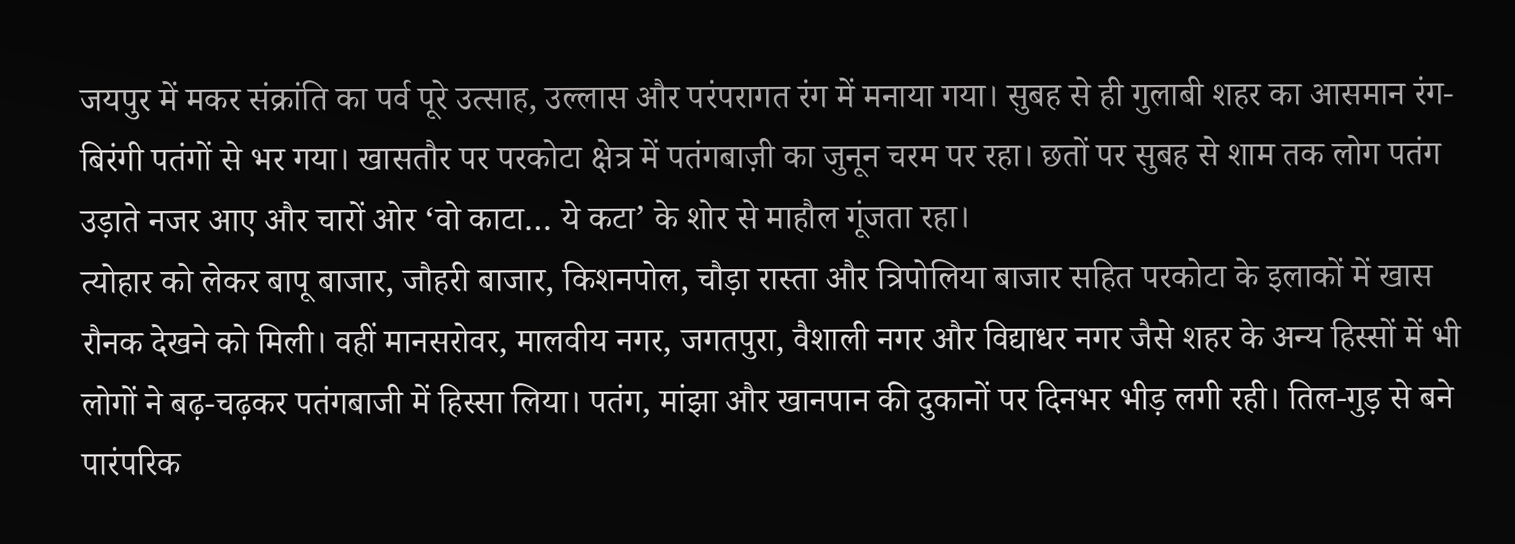जयपुर में मकर संक्रांति का पर्व पूरे उत्साह, उल्लास और परंपरागत रंग में मनाया गया। सुबह से ही गुलाबी शहर का आसमान रंग-बिरंगी पतंगों से भर गया। खासतौर पर परकोटा क्षेत्र में पतंगबाज़ी का जुनून चरम पर रहा। छतों पर सुबह से शाम तक लोग पतंग उड़ाते नजर आए और चारों ओर ‘वो काटा… ये कटा’ के शोर से माहौल गूंजता रहा।
त्योहार को लेकर बापू बाजार, जौहरी बाजार, किशनपोल, चौड़ा रास्ता और त्रिपोलिया बाजार सहित परकोटा के इलाकों में खास रौनक देखने को मिली। वहीं मानसरोवर, मालवीय नगर, जगतपुरा, वैशाली नगर और विद्याधर नगर जैसे शहर के अन्य हिस्सों में भी लोगों ने बढ़-चढ़कर पतंगबाजी में हिस्सा लिया। पतंग, मांझा और खानपान की दुकानों पर दिनभर भीड़ लगी रही। तिल-गुड़ से बने पारंपरिक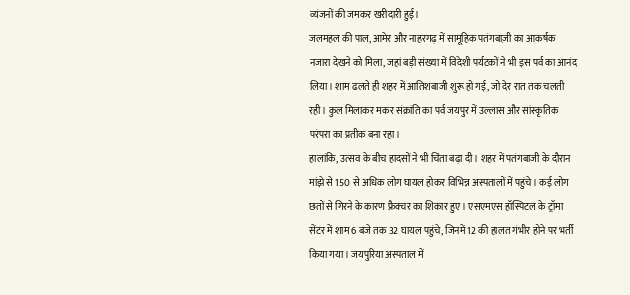व्यंजनों की जमकर खरीदारी हुई।
जलमहल की पाल, आमेर और नाहरगढ़ में सामूहिक पतंगबाज़ी का आकर्षक नजारा देखने को मिला, जहां बड़ी संख्या में विदेशी पर्यटकों ने भी इस पर्व का आनंद लिया। शाम ढलते ही शहर में आतिशबाजी शुरू हो गई, जो देर रात तक चलती रही। कुल मिलाकर मकर संक्रांति का पर्व जयपुर में उल्लास और सांस्कृतिक परंपरा का प्रतीक बना रहा।
हालांकि, उत्सव के बीच हादसों ने भी चिंता बढ़ा दी। शहर में पतंगबाजी के दौरान मांझे से 150 से अधिक लोग घायल होकर विभिन्न अस्पतालों में पहुंचे। कई लोग छतों से गिरने के कारण फ्रैक्चर का शिकार हुए। एसएमएस हॉस्पिटल के ट्रॉमा सेंटर में शाम 6 बजे तक 32 घायल पहुंचे, जिनमें 12 की हालत गंभीर होने पर भर्ती किया गया। जयपुरिया अस्पताल में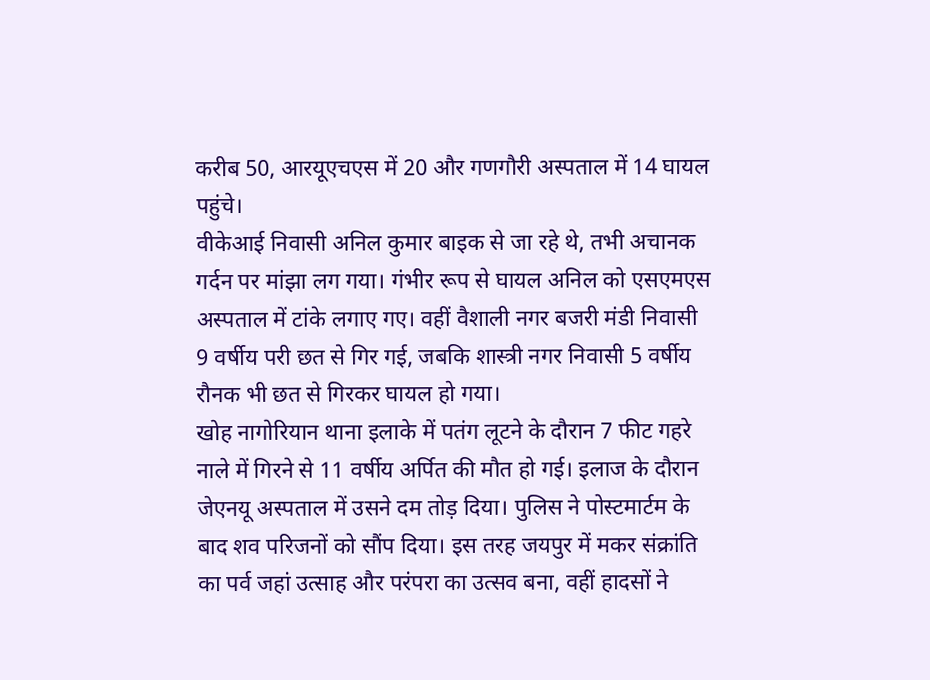करीब 50, आरयूएचएस में 20 और गणगौरी अस्पताल में 14 घायल पहुंचे।
वीकेआई निवासी अनिल कुमार बाइक से जा रहे थे, तभी अचानक गर्दन पर मांझा लग गया। गंभीर रूप से घायल अनिल को एसएमएस अस्पताल में टांके लगाए गए। वहीं वैशाली नगर बजरी मंडी निवासी 9 वर्षीय परी छत से गिर गई, जबकि शास्त्री नगर निवासी 5 वर्षीय रौनक भी छत से गिरकर घायल हो गया।
खोह नागोरियान थाना इलाके में पतंग लूटने के दौरान 7 फीट गहरे नाले में गिरने से 11 वर्षीय अर्पित की मौत हो गई। इलाज के दौरान जेएनयू अस्पताल में उसने दम तोड़ दिया। पुलिस ने पोस्टमार्टम के बाद शव परिजनों को सौंप दिया। इस तरह जयपुर में मकर संक्रांति का पर्व जहां उत्साह और परंपरा का उत्सव बना, वहीं हादसों ने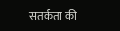सतर्कता की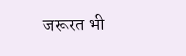जरूरत भी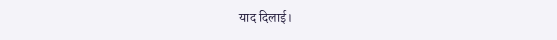याद दिलाई।